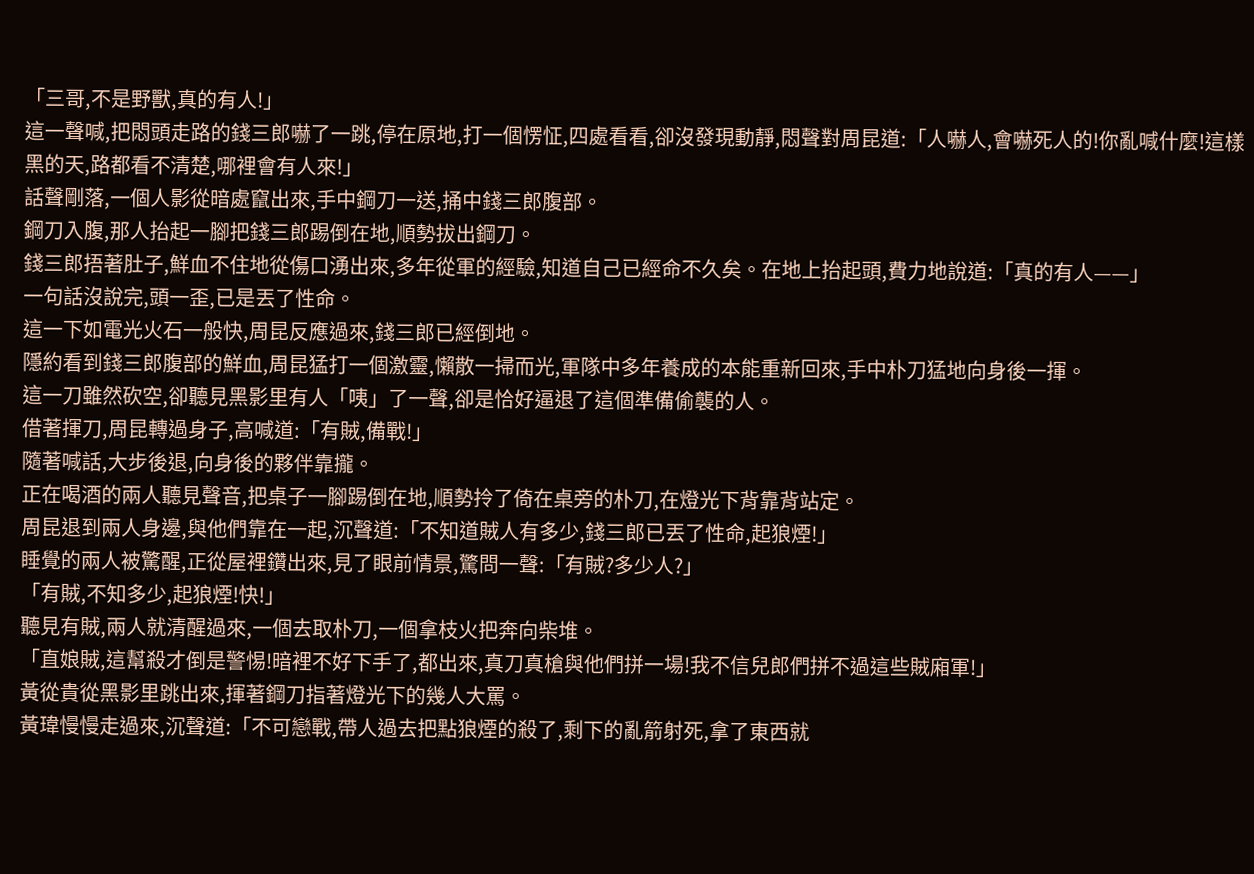「三哥,不是野獸,真的有人!」
這一聲喊,把悶頭走路的錢三郎嚇了一跳,停在原地,打一個愣怔,四處看看,卻沒發現動靜,悶聲對周昆道:「人嚇人,會嚇死人的!你亂喊什麼!這樣黑的天,路都看不清楚,哪裡會有人來!」
話聲剛落,一個人影從暗處竄出來,手中鋼刀一送,捅中錢三郎腹部。
鋼刀入腹,那人抬起一腳把錢三郎踢倒在地,順勢拔出鋼刀。
錢三郎捂著肚子,鮮血不住地從傷口湧出來,多年從軍的經驗,知道自己已經命不久矣。在地上抬起頭,費力地說道:「真的有人——」
一句話沒說完,頭一歪,已是丟了性命。
這一下如電光火石一般快,周昆反應過來,錢三郎已經倒地。
隱約看到錢三郎腹部的鮮血,周昆猛打一個激靈,懶散一掃而光,軍隊中多年養成的本能重新回來,手中朴刀猛地向身後一揮。
這一刀雖然砍空,卻聽見黑影里有人「咦」了一聲,卻是恰好逼退了這個準備偷襲的人。
借著揮刀,周昆轉過身子,高喊道:「有賊,備戰!」
隨著喊話,大步後退,向身後的夥伴靠攏。
正在喝酒的兩人聽見聲音,把桌子一腳踢倒在地,順勢拎了倚在桌旁的朴刀,在燈光下背靠背站定。
周昆退到兩人身邊,與他們靠在一起,沉聲道:「不知道賊人有多少,錢三郎已丟了性命,起狼煙!」
睡覺的兩人被驚醒,正從屋裡鑽出來,見了眼前情景,驚問一聲:「有賊?多少人?」
「有賊,不知多少,起狼煙!快!」
聽見有賊,兩人就清醒過來,一個去取朴刀,一個拿枝火把奔向柴堆。
「直娘賊,這幫殺才倒是警惕!暗裡不好下手了,都出來,真刀真槍與他們拼一場!我不信兒郎們拼不過這些賊廂軍!」
黃從貴從黑影里跳出來,揮著鋼刀指著燈光下的幾人大罵。
黃瑋慢慢走過來,沉聲道:「不可戀戰,帶人過去把點狼煙的殺了,剩下的亂箭射死,拿了東西就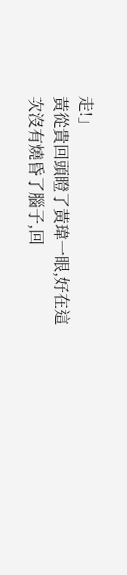走!」
黃從貴回頭瞪了黃瑋一眼,好在這次沒有燒昏了腦子,回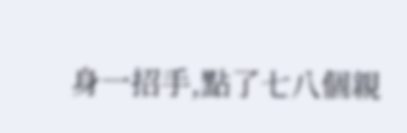身一招手,點了七八個親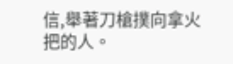信,舉著刀槍撲向拿火把的人。